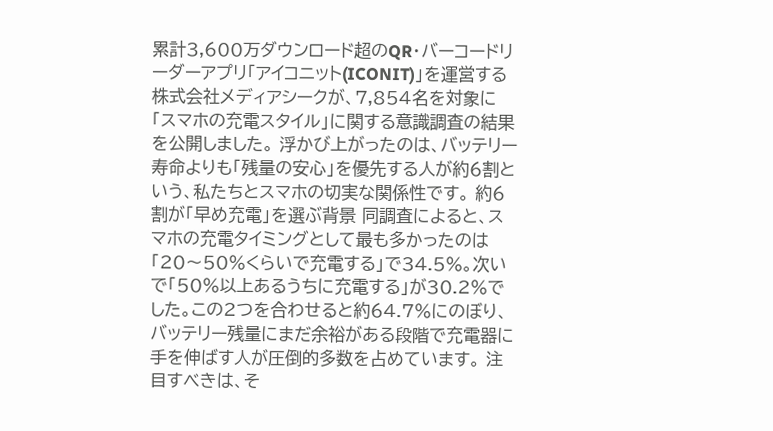累計3,600万ダウンロード超のQR・バーコードリーダーアプリ「アイコニット(ICONIT)」を運営する株式会社メディアシークが、7,854名を対象に「スマホの充電スタイル」に関する意識調査の結果を公開しました。 浮かび上がったのは、バッテリー寿命よりも「残量の安心」を優先する人が約6割という、私たちとスマホの切実な関係性です。 約6割が「早め充電」を選ぶ背景 同調査によると、スマホの充電タイミングとして最も多かったのは「20〜50%くらいで充電する」で34.5%。次いで「50%以上あるうちに充電する」が30.2%でした。この2つを合わせると約64.7%にのぼり、バッテリー残量にまだ余裕がある段階で充電器に手を伸ばす人が圧倒的多数を占めています。 注目すべきは、そ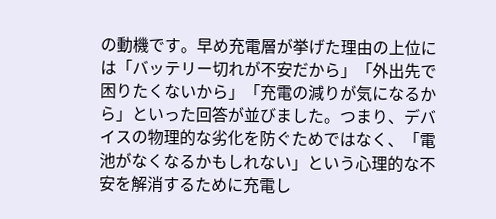の動機です。早め充電層が挙げた理由の上位には「バッテリー切れが不安だから」「外出先で困りたくないから」「充電の減りが気になるから」といった回答が並びました。つまり、デバイスの物理的な劣化を防ぐためではなく、「電池がなくなるかもしれない」という心理的な不安を解消するために充電し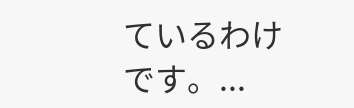ているわけです。...